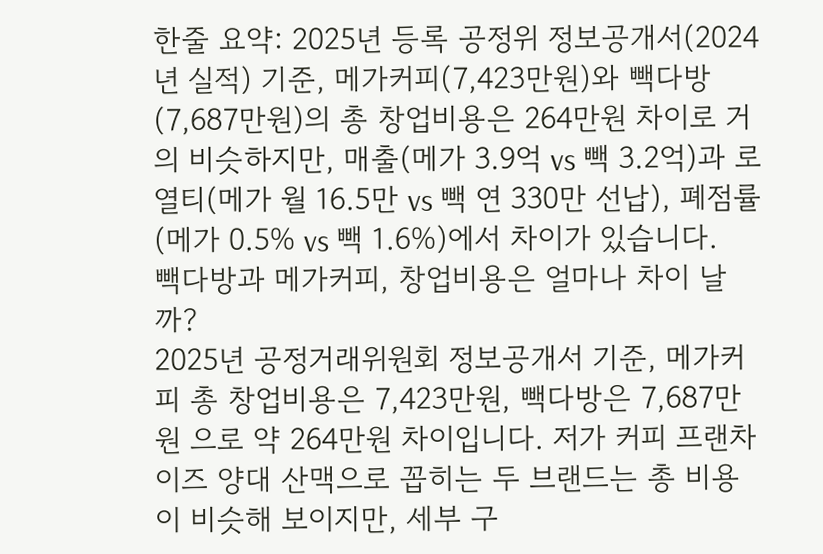한줄 요약: 2025년 등록 공정위 정보공개서(2024년 실적) 기준, 메가커피(7,423만원)와 빽다방(7,687만원)의 총 창업비용은 264만원 차이로 거의 비슷하지만, 매출(메가 3.9억 vs 빽 3.2억)과 로열티(메가 월 16.5만 vs 빽 연 330만 선납), 폐점률(메가 0.5% vs 빽 1.6%)에서 차이가 있습니다.
빽다방과 메가커피, 창업비용은 얼마나 차이 날까?
2025년 공정거래위원회 정보공개서 기준, 메가커피 총 창업비용은 7,423만원, 빽다방은 7,687만원 으로 약 264만원 차이입니다. 저가 커피 프랜차이즈 양대 산맥으로 꼽히는 두 브랜드는 총 비용이 비슷해 보이지만, 세부 구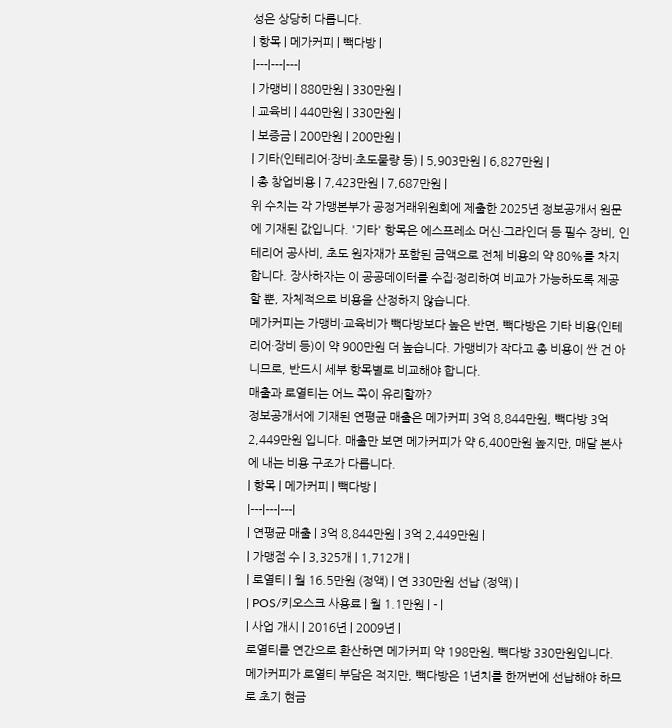성은 상당히 다릅니다.
| 항목 | 메가커피 | 빽다방 |
|---|---|---|
| 가맹비 | 880만원 | 330만원 |
| 교육비 | 440만원 | 330만원 |
| 보증금 | 200만원 | 200만원 |
| 기타(인테리어·장비·초도물량 등) | 5,903만원 | 6,827만원 |
| 총 창업비용 | 7,423만원 | 7,687만원 |
위 수치는 각 가맹본부가 공정거래위원회에 제출한 2025년 정보공개서 원문에 기재된 값입니다. '기타' 항목은 에스프레소 머신·그라인더 등 필수 장비, 인테리어 공사비, 초도 원자재가 포함된 금액으로 전체 비용의 약 80%를 차지합니다. 장사하자는 이 공공데이터를 수집·정리하여 비교가 가능하도록 제공할 뿐, 자체적으로 비용을 산정하지 않습니다.
메가커피는 가맹비·교육비가 빽다방보다 높은 반면, 빽다방은 기타 비용(인테리어·장비 등)이 약 900만원 더 높습니다. 가맹비가 작다고 총 비용이 싼 건 아니므로, 반드시 세부 항목별로 비교해야 합니다.
매출과 로열티는 어느 쪽이 유리할까?
정보공개서에 기재된 연평균 매출은 메가커피 3억 8,844만원, 빽다방 3억 2,449만원 입니다. 매출만 보면 메가커피가 약 6,400만원 높지만, 매달 본사에 내는 비용 구조가 다릅니다.
| 항목 | 메가커피 | 빽다방 |
|---|---|---|
| 연평균 매출 | 3억 8,844만원 | 3억 2,449만원 |
| 가맹점 수 | 3,325개 | 1,712개 |
| 로열티 | 월 16.5만원 (정액) | 연 330만원 선납 (정액) |
| POS/키오스크 사용료 | 월 1.1만원 | - |
| 사업 개시 | 2016년 | 2009년 |
로열티를 연간으로 환산하면 메가커피 약 198만원, 빽다방 330만원입니다. 메가커피가 로열티 부담은 적지만, 빽다방은 1년치를 한꺼번에 선납해야 하므로 초기 현금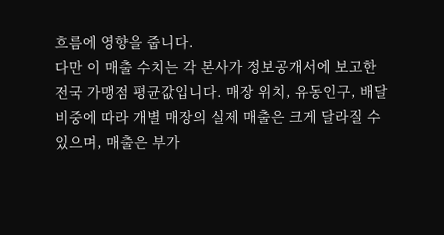흐름에 영향을 줍니다.
다만 이 매출 수치는 각 본사가 정보공개서에 보고한 전국 가맹점 평균값입니다. 매장 위치, 유동인구, 배달 비중에 따라 개별 매장의 실제 매출은 크게 달라질 수 있으며, 매출은 부가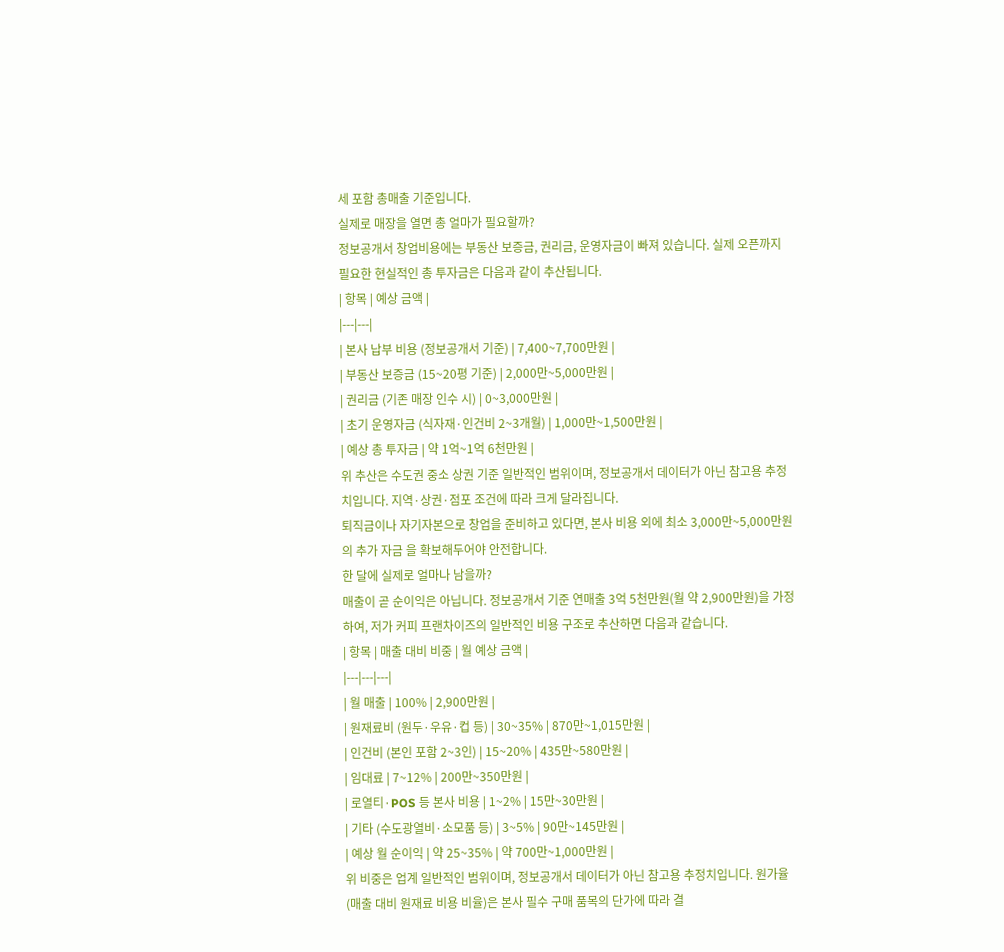세 포함 총매출 기준입니다.
실제로 매장을 열면 총 얼마가 필요할까?
정보공개서 창업비용에는 부동산 보증금, 권리금, 운영자금이 빠져 있습니다. 실제 오픈까지 필요한 현실적인 총 투자금은 다음과 같이 추산됩니다.
| 항목 | 예상 금액 |
|---|---|
| 본사 납부 비용 (정보공개서 기준) | 7,400~7,700만원 |
| 부동산 보증금 (15~20평 기준) | 2,000만~5,000만원 |
| 권리금 (기존 매장 인수 시) | 0~3,000만원 |
| 초기 운영자금 (식자재·인건비 2~3개월) | 1,000만~1,500만원 |
| 예상 총 투자금 | 약 1억~1억 6천만원 |
위 추산은 수도권 중소 상권 기준 일반적인 범위이며, 정보공개서 데이터가 아닌 참고용 추정치입니다. 지역·상권·점포 조건에 따라 크게 달라집니다.
퇴직금이나 자기자본으로 창업을 준비하고 있다면, 본사 비용 외에 최소 3,000만~5,000만원의 추가 자금 을 확보해두어야 안전합니다.
한 달에 실제로 얼마나 남을까?
매출이 곧 순이익은 아닙니다. 정보공개서 기준 연매출 3억 5천만원(월 약 2,900만원)을 가정하여, 저가 커피 프랜차이즈의 일반적인 비용 구조로 추산하면 다음과 같습니다.
| 항목 | 매출 대비 비중 | 월 예상 금액 |
|---|---|---|
| 월 매출 | 100% | 2,900만원 |
| 원재료비 (원두·우유·컵 등) | 30~35% | 870만~1,015만원 |
| 인건비 (본인 포함 2~3인) | 15~20% | 435만~580만원 |
| 임대료 | 7~12% | 200만~350만원 |
| 로열티·POS 등 본사 비용 | 1~2% | 15만~30만원 |
| 기타 (수도광열비·소모품 등) | 3~5% | 90만~145만원 |
| 예상 월 순이익 | 약 25~35% | 약 700만~1,000만원 |
위 비중은 업계 일반적인 범위이며, 정보공개서 데이터가 아닌 참고용 추정치입니다. 원가율(매출 대비 원재료 비용 비율)은 본사 필수 구매 품목의 단가에 따라 결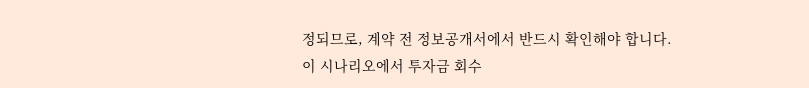정되므로, 계약 전 정보공개서에서 반드시 확인해야 합니다.
이 시나리오에서 투자금 회수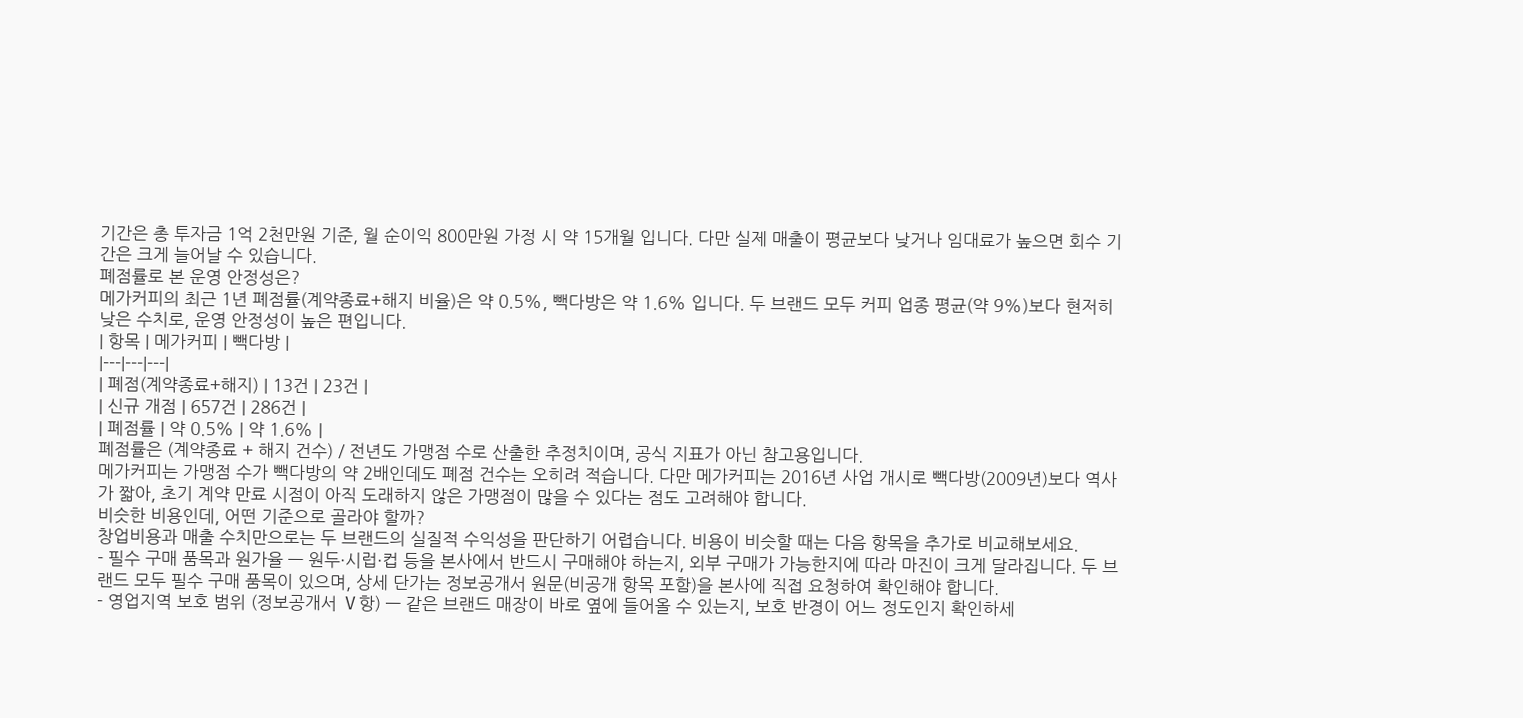기간은 총 투자금 1억 2천만원 기준, 월 순이익 800만원 가정 시 약 15개월 입니다. 다만 실제 매출이 평균보다 낮거나 임대료가 높으면 회수 기간은 크게 늘어날 수 있습니다.
폐점률로 본 운영 안정성은?
메가커피의 최근 1년 폐점률(계약종료+해지 비율)은 약 0.5%, 빽다방은 약 1.6% 입니다. 두 브랜드 모두 커피 업종 평균(약 9%)보다 현저히 낮은 수치로, 운영 안정성이 높은 편입니다.
| 항목 | 메가커피 | 빽다방 |
|---|---|---|
| 폐점(계약종료+해지) | 13건 | 23건 |
| 신규 개점 | 657건 | 286건 |
| 폐점률 | 약 0.5% | 약 1.6% |
폐점률은 (계약종료 + 해지 건수) / 전년도 가맹점 수로 산출한 추정치이며, 공식 지표가 아닌 참고용입니다.
메가커피는 가맹점 수가 빽다방의 약 2배인데도 폐점 건수는 오히려 적습니다. 다만 메가커피는 2016년 사업 개시로 빽다방(2009년)보다 역사가 짧아, 초기 계약 만료 시점이 아직 도래하지 않은 가맹점이 많을 수 있다는 점도 고려해야 합니다.
비슷한 비용인데, 어떤 기준으로 골라야 할까?
창업비용과 매출 수치만으로는 두 브랜드의 실질적 수익성을 판단하기 어렵습니다. 비용이 비슷할 때는 다음 항목을 추가로 비교해보세요.
- 필수 구매 품목과 원가율 — 원두·시럽·컵 등을 본사에서 반드시 구매해야 하는지, 외부 구매가 가능한지에 따라 마진이 크게 달라집니다. 두 브랜드 모두 필수 구매 품목이 있으며, 상세 단가는 정보공개서 원문(비공개 항목 포함)을 본사에 직접 요청하여 확인해야 합니다.
- 영업지역 보호 범위 (정보공개서 Ⅴ항) — 같은 브랜드 매장이 바로 옆에 들어올 수 있는지, 보호 반경이 어느 정도인지 확인하세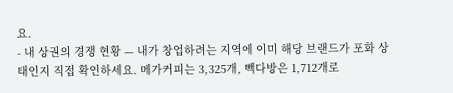요.
- 내 상권의 경쟁 현황 — 내가 창업하려는 지역에 이미 해당 브랜드가 포화 상태인지 직접 확인하세요. 메가커피는 3,325개, 빽다방은 1,712개로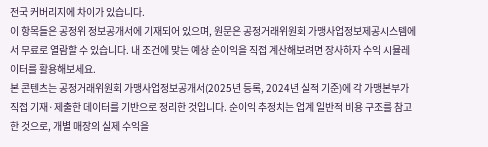전국 커버리지에 차이가 있습니다.
이 항목들은 공정위 정보공개서에 기재되어 있으며, 원문은 공정거래위원회 가맹사업정보제공시스템에서 무료로 열람할 수 있습니다. 내 조건에 맞는 예상 순이익을 직접 계산해보려면 장사하자 수익 시뮬레이터를 활용해보세요.
본 콘텐츠는 공정거래위원회 가맹사업정보공개서(2025년 등록, 2024년 실적 기준)에 각 가맹본부가 직접 기재·제출한 데이터를 기반으로 정리한 것입니다. 순이익 추정치는 업계 일반적 비용 구조를 참고한 것으로, 개별 매장의 실제 수익을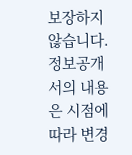보장하지 않습니다. 정보공개서의 내용은 시점에 따라 변경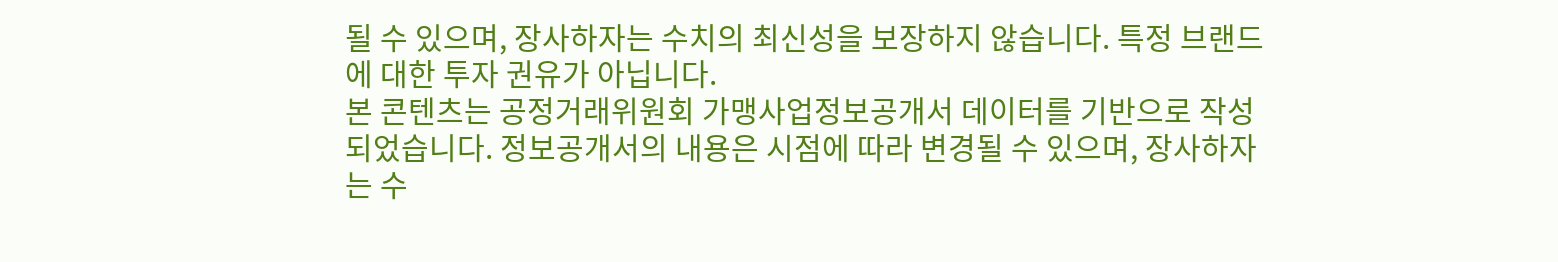될 수 있으며, 장사하자는 수치의 최신성을 보장하지 않습니다. 특정 브랜드에 대한 투자 권유가 아닙니다.
본 콘텐츠는 공정거래위원회 가맹사업정보공개서 데이터를 기반으로 작성되었습니다. 정보공개서의 내용은 시점에 따라 변경될 수 있으며, 장사하자는 수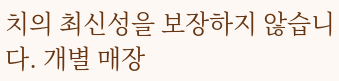치의 최신성을 보장하지 않습니다. 개별 매장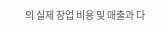의 실제 창업 비용 및 매출과 다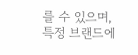를 수 있으며, 특정 브랜드에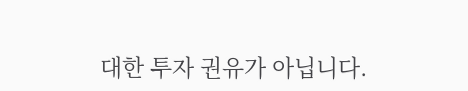대한 투자 권유가 아닙니다.